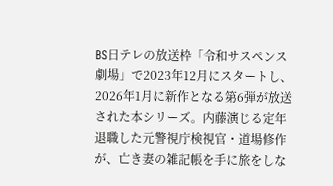BS日テレの放送枠「令和サスペンス劇場」で2023年12月にスタートし、2026年1月に新作となる第6弾が放送された本シリーズ。内藤演じる定年退職した元警視庁検視官・道場修作が、亡き妻の雑記帳を手に旅をしな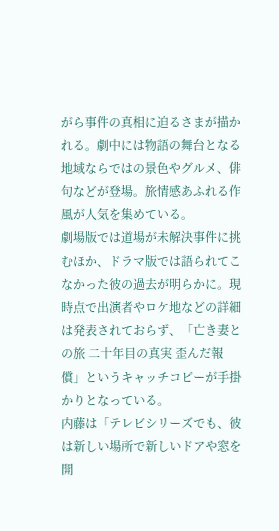がら事件の真相に迫るさまが描かれる。劇中には物語の舞台となる地域ならではの景色やグルメ、俳句などが登場。旅情感あふれる作風が人気を集めている。
劇場版では道場が未解決事件に挑むほか、ドラマ版では語られてこなかった彼の過去が明らかに。現時点で出演者やロケ地などの詳細は発表されておらず、「亡き妻との旅 二十年目の真実 歪んだ報償」というキャッチコピーが手掛かりとなっている。
内藤は「テレビシリーズでも、彼は新しい場所で新しいドアや窓を開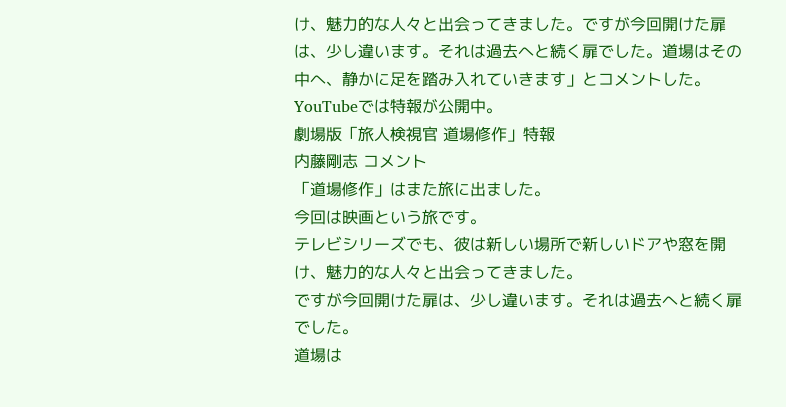け、魅力的な人々と出会ってきました。ですが今回開けた扉は、少し違います。それは過去へと続く扉でした。道場はその中へ、静かに足を踏み入れていきます」とコメントした。YouTubeでは特報が公開中。
劇場版「旅人検視官 道場修作」特報
内藤剛志 コメント
「道場修作」はまた旅に出ました。
今回は映画という旅です。
テレビシリーズでも、彼は新しい場所で新しいドアや窓を開け、魅力的な人々と出会ってきました。
ですが今回開けた扉は、少し違います。それは過去へと続く扉でした。
道場は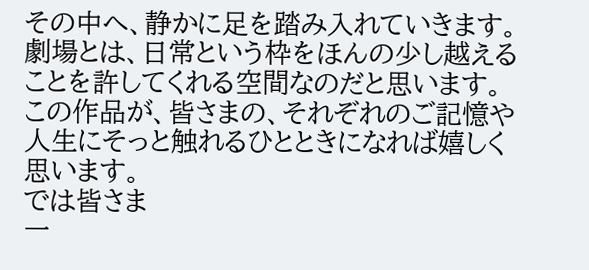その中へ、静かに足を踏み入れていきます。
劇場とは、日常という枠をほんの少し越えることを許してくれる空間なのだと思います。
この作品が、皆さまの、それぞれのご記憶や人生にそっと触れるひとときになれば嬉しく思います。
では皆さま
一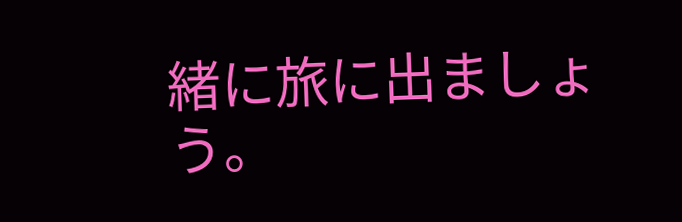緒に旅に出ましょう。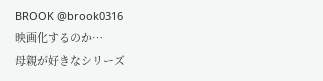BROOK @brook0316
映画化するのか…
母親が好きなシリーズ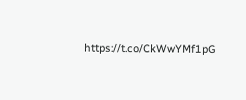https://t.co/CkWwYMf1pG